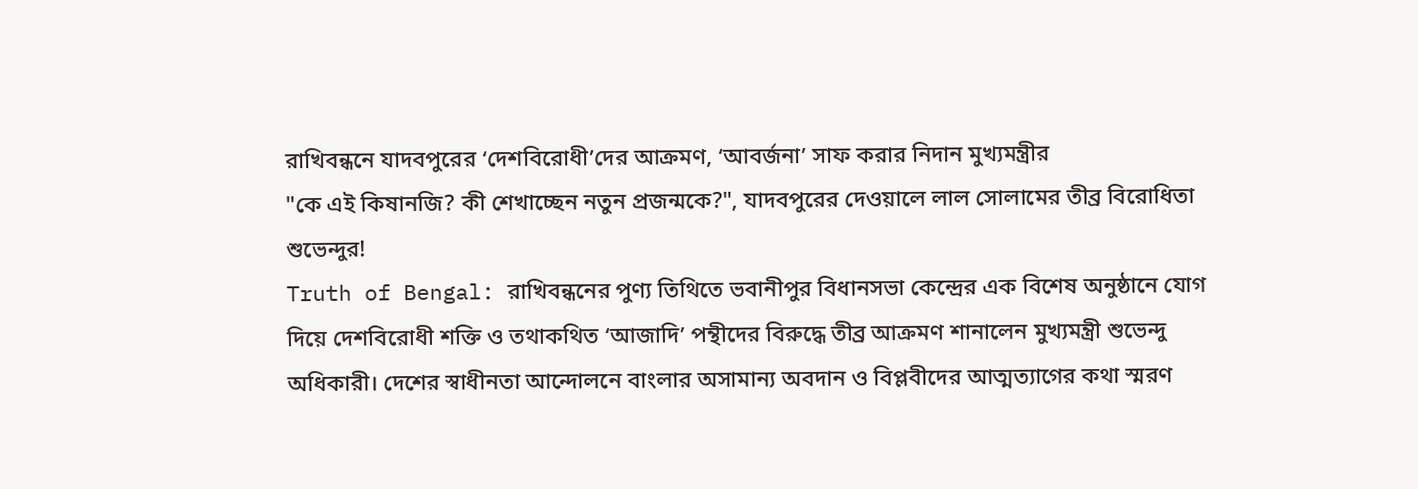রাখিবন্ধনে যাদবপুরের ‘দেশবিরোধী’দের আক্রমণ, ‘আবর্জনা’ সাফ করার নিদান মুখ্যমন্ত্রীর
"কে এই কিষানজি? কী শেখাচ্ছেন নতুন প্রজন্মকে?", যাদবপুরের দেওয়ালে লাল সোলামের তীব্র বিরোধিতা শুভেন্দুর!
Truth of Bengal: রাখিবন্ধনের পুণ্য তিথিতে ভবানীপুর বিধানসভা কেন্দ্রের এক বিশেষ অনুষ্ঠানে যোগ দিয়ে দেশবিরোধী শক্তি ও তথাকথিত ‘আজাদি’ পন্থীদের বিরুদ্ধে তীব্র আক্রমণ শানালেন মুখ্যমন্ত্রী শুভেন্দু অধিকারী। দেশের স্বাধীনতা আন্দোলনে বাংলার অসামান্য অবদান ও বিপ্লবীদের আত্মত্যাগের কথা স্মরণ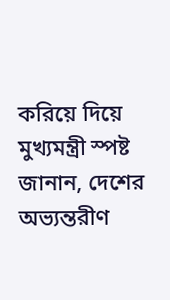করিয়ে দিয়ে মুখ্যমন্ত্রী স্পষ্ট জানান, দেশের অভ্যন্তরীণ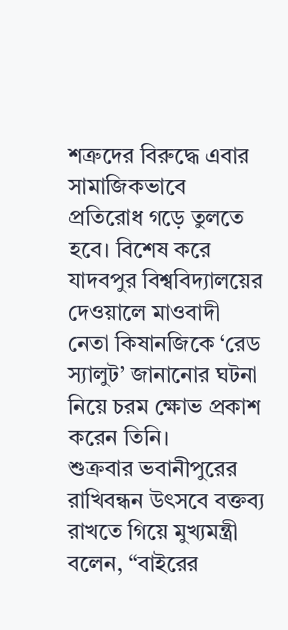শত্রুদের বিরুদ্ধে এবার সামাজিকভাবে প্রতিরোধ গড়ে তুলতে হবে। বিশেষ করে যাদবপুর বিশ্ববিদ্যালয়ের দেওয়ালে মাওবাদী নেতা কিষানজিকে ‘রেড স্যালুট’ জানানোর ঘটনা নিয়ে চরম ক্ষোভ প্রকাশ করেন তিনি।
শুক্রবার ভবানীপুরের রাখিবন্ধন উৎসবে বক্তব্য রাখতে গিয়ে মুখ্যমন্ত্রী বলেন, “বাইরের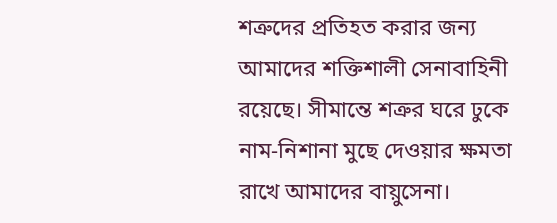শত্রুদের প্রতিহত করার জন্য আমাদের শক্তিশালী সেনাবাহিনী রয়েছে। সীমান্তে শত্রুর ঘরে ঢুকে নাম-নিশানা মুছে দেওয়ার ক্ষমতা রাখে আমাদের বায়ুসেনা।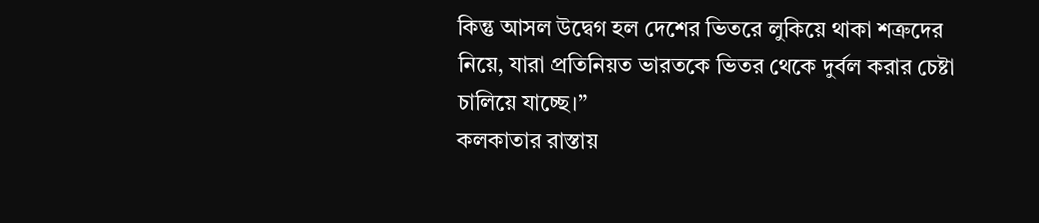কিন্তু আসল উদ্বেগ হল দেশের ভিতরে লুকিয়ে থাকা শত্রুদের নিয়ে, যারা প্রতিনিয়ত ভারতকে ভিতর থেকে দুর্বল করার চেষ্টা চালিয়ে যাচ্ছে।”
কলকাতার রাস্তায়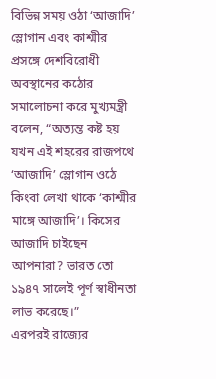বিভিন্ন সময় ওঠা ‘আজাদি’ স্লোগান এবং কাশ্মীর প্রসঙ্গে দেশবিরোধী অবস্থানের কঠোর সমালোচনা করে মুখ্যমন্ত্রী বলেন, “অত্যন্ত কষ্ট হয় যখন এই শহরের রাজপথে ‘আজাদি’ স্লোগান ওঠে কিংবা লেখা থাকে ‘কাশ্মীর মাঙ্গে আজাদি’। কিসের আজাদি চাইছেন আপনারা? ভারত তো ১৯৪৭ সালেই পূর্ণ স্বাধীনতা লাভ করেছে।”
এরপরই রাজ্যের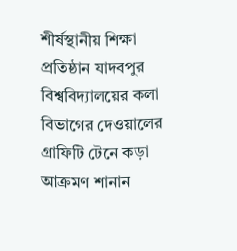শীর্ষস্থানীয় শিক্ষা প্রতিষ্ঠান যাদবপুর বিশ্ববিদ্যালয়ের কলা বিভাগের দেওয়ালের গ্রাফিটি টেনে কড়া আক্রমণ শানান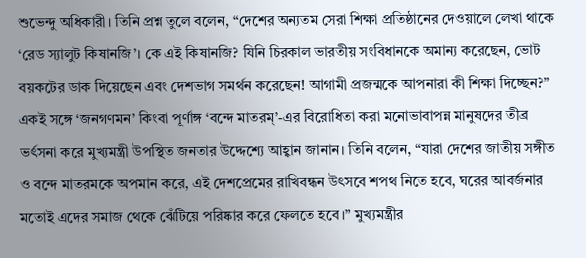শুভেন্দু অধিকারী। তিনি প্রশ্ন তুলে বলেন, “দেশের অন্যতম সেরা শিক্ষা প্রতিষ্ঠানের দেওয়ালে লেখা থাকে ‘রেড স্যালুট কিষানজি’। কে এই কিষানজি? যিনি চিরকাল ভারতীয় সংবিধানকে অমান্য করেছেন, ভোট বয়কটের ডাক দিয়েছেন এবং দেশভাগ সমর্থন করেছেন! আগামী প্রজন্মকে আপনারা কী শিক্ষা দিচ্ছেন?”
একই সঙ্গে ‘জনগণমন’ কিংবা পূর্ণাঙ্গ ‘বন্দে মাতরম্’-এর বিরোধিতা করা মনোভাবাপন্ন মানুষদের তীব্র ভর্ৎসনা করে মুখ্যমন্ত্রী উপস্থিত জনতার উদ্দেশ্যে আহ্বান জানান। তিনি বলেন, “যারা দেশের জাতীয় সঙ্গীত ও বন্দে মাতরমকে অপমান করে, এই দেশপ্রেমের রাখিবন্ধন উৎসবে শপথ নিতে হবে, ঘরের আবর্জনার মতোই এদের সমাজ থেকে ঝেঁটিয়ে পরিষ্কার করে ফেলতে হবে।” মুখ্যমন্ত্রীর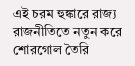এই চরম হুঙ্কারে রাজ্য রাজনীতিতে নতুন করে শোরগোল তৈরি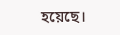হয়েছে।